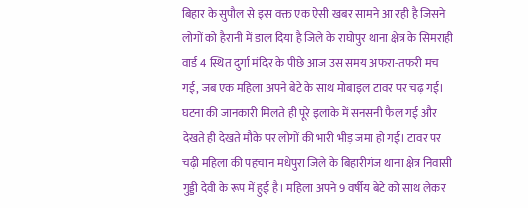बिहार के सुपौल से इस वक्त एक ऐसी खबर सामने आ रही है जिसने लोगों को हैरानी में डाल दिया है जिले के राघोपुर थाना क्षेत्र के सिमराही वार्ड 4 स्थित दुर्गा मंदिर के पीछे आज उस समय अफरा-तफरी मच गई, जब एक महिला अपने बेटे के साथ मोबाइल टावर पर चढ़ गई। घटना की जानकारी मिलते ही पूरे इलाके में सनसनी फैल गई और देखते ही देखते मौके पर लोगों की भारी भीड़ जमा हो गई। टावर पर चढ़ी महिला की पहचान मधेपुरा जिले के बिहारीगंज थाना क्षेत्र निवासी गुड्डी देवी के रूप में हुई है। महिला अपने 9 वर्षीय बेटे को साथ लेकर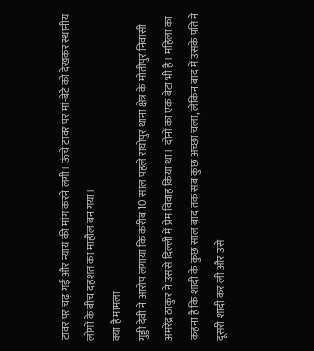टावर पर चढ़ गई और न्याय की मांग करने लगी। ऊंचे टावर पर मां-बेटे को देखकर स्थानीय लोगों के बीच दहशत का माहौल बन गया।
क्या है मामला
गुड्डी देवी ने आरोप लगाया कि करीब 10 साल पहले राघोपुर थाना क्षेत्र के मोतीपुर निवासी अमरेंद्र ठाकुर ने उससे दिल्ली में प्रेम विवाह किया था। दोनों का एक बेटा भी है। महिला का कहना है कि शादी के कुछ साल बाद तक सब कुछ अच्छा चला, लेकिन बाद में उसके पति ने दूसरी शादी कर ली और उसे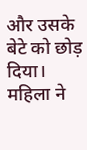और उसके बेटे को छोड़ दिया। महिला ने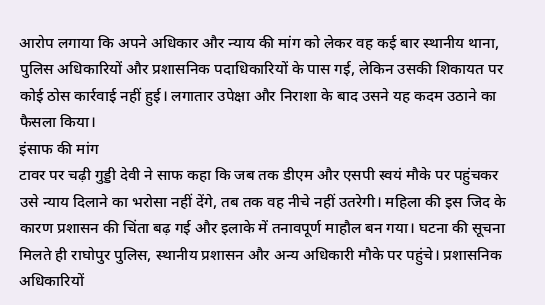आरोप लगाया कि अपने अधिकार और न्याय की मांग को लेकर वह कई बार स्थानीय थाना, पुलिस अधिकारियों और प्रशासनिक पदाधिकारियों के पास गई, लेकिन उसकी शिकायत पर कोई ठोस कार्रवाई नहीं हुई। लगातार उपेक्षा और निराशा के बाद उसने यह कदम उठाने का फैसला किया।
इंसाफ की मांग
टावर पर चढ़ी गुड्डी देवी ने साफ कहा कि जब तक डीएम और एसपी स्वयं मौके पर पहुंचकर उसे न्याय दिलाने का भरोसा नहीं देंगे, तब तक वह नीचे नहीं उतरेगी। महिला की इस जिद के कारण प्रशासन की चिंता बढ़ गई और इलाके में तनावपूर्ण माहौल बन गया। घटना की सूचना मिलते ही राघोपुर पुलिस, स्थानीय प्रशासन और अन्य अधिकारी मौके पर पहुंचे। प्रशासनिक अधिकारियों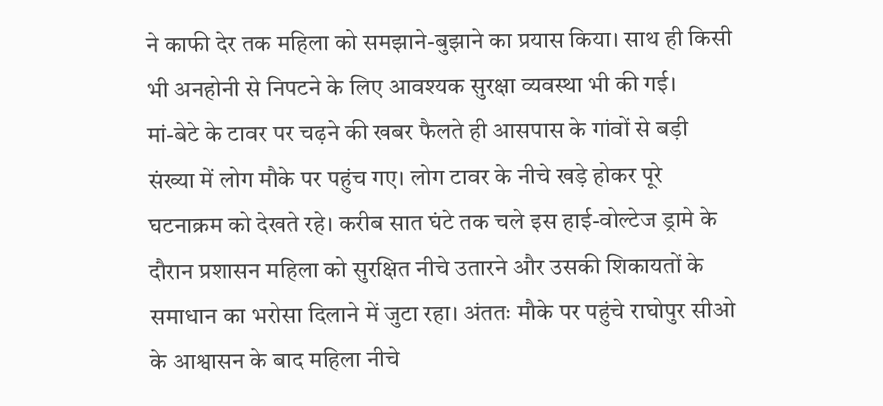ने काफी देर तक महिला को समझाने-बुझाने का प्रयास किया। साथ ही किसी भी अनहोनी से निपटने के लिए आवश्यक सुरक्षा व्यवस्था भी की गई।
मां-बेटे के टावर पर चढ़ने की खबर फैलते ही आसपास के गांवों से बड़ी संख्या में लोग मौके पर पहुंच गए। लोग टावर के नीचे खड़े होकर पूरे घटनाक्रम को देखते रहे। करीब सात घंटे तक चले इस हाई-वोल्टेज ड्रामे के दौरान प्रशासन महिला को सुरक्षित नीचे उतारने और उसकी शिकायतों के समाधान का भरोसा दिलाने में जुटा रहा। अंततः मौके पर पहुंचे राघोपुर सीओ के आश्वासन के बाद महिला नीचे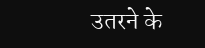उतरने के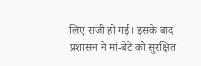लिए राजी हो गई। इसके बाद प्रशासन ने मां-बेटे को सुरक्षित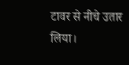टावर से नीचे उतार लिया।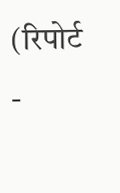(रिपोर्ट -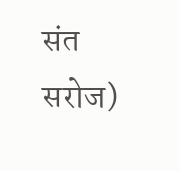संत सरोज)